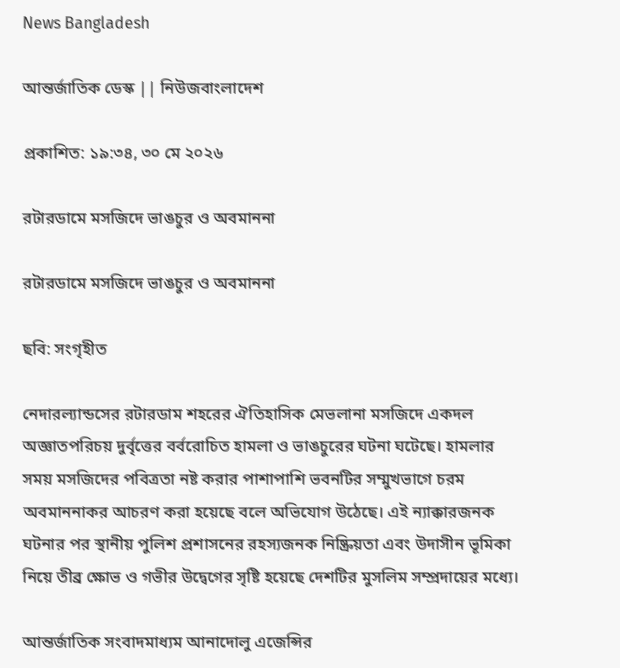News Bangladesh

আন্তর্জাতিক ডেস্ক || নিউজবাংলাদেশ

প্রকাশিত: ১৯:৩৪, ৩০ মে ২০২৬

রটারডামে মসজিদে ভাঙচুর ও অবমাননা

রটারডামে মসজিদে ভাঙচুর ও অবমাননা

ছবি: সংগৃহীত

নেদারল্যান্ডসের রটারডাম শহরের ঐতিহাসিক মেভলানা মসজিদে একদল অজ্ঞাতপরিচয় দুর্বৃত্তের বর্বরোচিত হামলা ও ভাঙচুরের ঘটনা ঘটেছে। হামলার সময় মসজিদের পবিত্রতা নষ্ট করার পাশাপাশি ভবনটির সম্মুখভাগে চরম অবমাননাকর আচরণ করা হয়েছে বলে অভিযোগ উঠেছে। এই ন্যাক্কারজনক ঘটনার পর স্থানীয় পুলিশ প্রশাসনের রহস্যজনক নিষ্ক্রিয়তা এবং উদাসীন ভূমিকা নিয়ে তীব্র ক্ষোভ ও গভীর উদ্বেগের সৃষ্টি হয়েছে দেশটির মুসলিম সম্প্রদায়ের মধ্যে।

আন্তর্জাতিক সংবাদমাধ্যম আনাদোলু এজেন্সির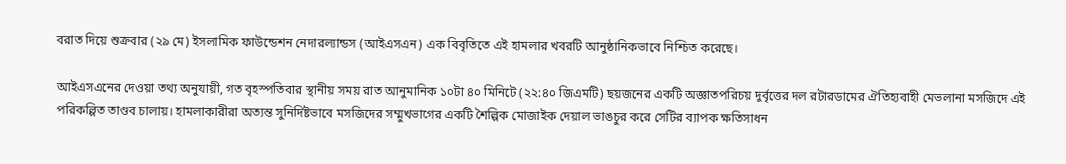বরাত দিয়ে শুক্রবার (২৯ মে) ইসলামিক ফাউন্ডেশন নেদারল্যান্ডস (আইএসএন) এক বিবৃতিতে এই হামলার খবরটি আনুষ্ঠানিকভাবে নিশ্চিত করেছে।

আইএসএনের দেওয়া তথ্য অনুযায়ী, গত বৃহস্পতিবার স্থানীয় সময় রাত আনুমানিক ১০টা ৪০ মিনিটে (২২:৪০ জিএমটি) ছয়জনের একটি অজ্ঞাতপরিচয় দুর্বৃত্তের দল রটারডামের ঐতিহ্যবাহী মেভলানা মসজিদে এই পরিকল্পিত তাণ্ডব চালায়। হামলাকারীরা অত্যন্ত সুনির্দিষ্টভাবে মসজিদের সম্মুখভাগের একটি শৈল্পিক মোজাইক দেয়াল ভাঙচুর করে সেটির ব্যাপক ক্ষতিসাধন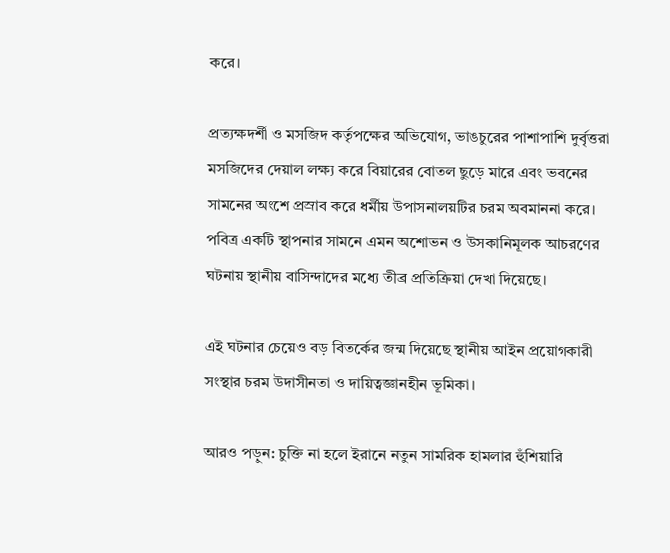করে।

প্রত্যক্ষদর্শী ও মসজিদ কর্তৃপক্ষের অভিযোগ, ভাঙচুরের পাশাপাশি দুর্বৃত্তরা মসজিদের দেয়াল লক্ষ্য করে বিয়ারের বোতল ছুড়ে মারে এবং ভবনের সামনের অংশে প্রস্রাব করে ধর্মীয় উপাসনালয়টির চরম অবমাননা করে। পবিত্র একটি স্থাপনার সামনে এমন অশোভন ও উসকানিমূলক আচরণের ঘটনায় স্থানীয় বাসিন্দাদের মধ্যে তীব্র প্রতিক্রিয়া দেখা দিয়েছে।

এই ঘটনার চেয়েও বড় বিতর্কের জন্ম দিয়েছে স্থানীয় আইন প্রয়োগকারী সংস্থার চরম উদাসীনতা ও দায়িত্বজ্ঞানহীন ভূমিকা।

আরও পড়ুন: চুক্তি না হলে ইরানে নতুন সামরিক হামলার হুঁশিয়ারি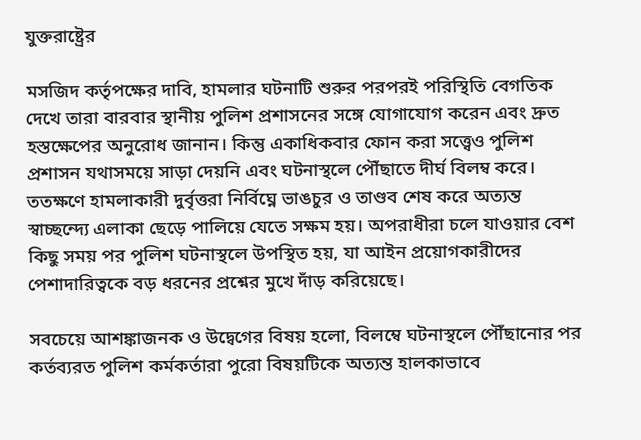যুক্তরাষ্ট্রের

মসজিদ কর্তৃপক্ষের দাবি, হামলার ঘটনাটি শুরুর পরপরই পরিস্থিতি বেগতিক দেখে তারা বারবার স্থানীয় পুলিশ প্রশাসনের সঙ্গে যোগাযোগ করেন এবং দ্রুত হস্তক্ষেপের অনুরোধ জানান। কিন্তু একাধিকবার ফোন করা সত্ত্বেও পুলিশ প্রশাসন যথাসময়ে সাড়া দেয়নি এবং ঘটনাস্থলে পৌঁছাতে দীর্ঘ বিলম্ব করে। ততক্ষণে হামলাকারী দুর্বৃত্তরা নির্বিঘ্নে ভাঙচুর ও তাণ্ডব শেষ করে অত্যন্ত স্বাচ্ছন্দ্যে এলাকা ছেড়ে পালিয়ে যেতে সক্ষম হয়। অপরাধীরা চলে যাওয়ার বেশ কিছু সময় পর পুলিশ ঘটনাস্থলে উপস্থিত হয়, যা আইন প্রয়োগকারীদের পেশাদারিত্বকে বড় ধরনের প্রশ্নের মুখে দাঁড় করিয়েছে।

সবচেয়ে আশঙ্কাজনক ও উদ্বেগের বিষয় হলো, বিলম্বে ঘটনাস্থলে পৌঁছানোর পর কর্তব্যরত পুলিশ কর্মকর্তারা পুরো বিষয়টিকে অত্যন্ত হালকাভাবে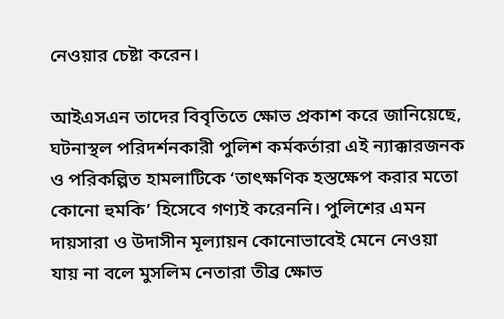নেওয়ার চেষ্টা করেন।

আইএসএন তাদের বিবৃতিতে ক্ষোভ প্রকাশ করে জানিয়েছে, ঘটনাস্থল পরিদর্শনকারী পুলিশ কর্মকর্তারা এই ন্যাক্কারজনক ও পরিকল্পিত হামলাটিকে ‘তাৎক্ষণিক হস্তক্ষেপ করার মতো কোনো হুমকি’ হিসেবে গণ্যই করেননি। পুলিশের এমন দায়সারা ও উদাসীন মূল্যায়ন কোনোভাবেই মেনে নেওয়া যায় না বলে মুসলিম নেতারা তীব্র ক্ষোভ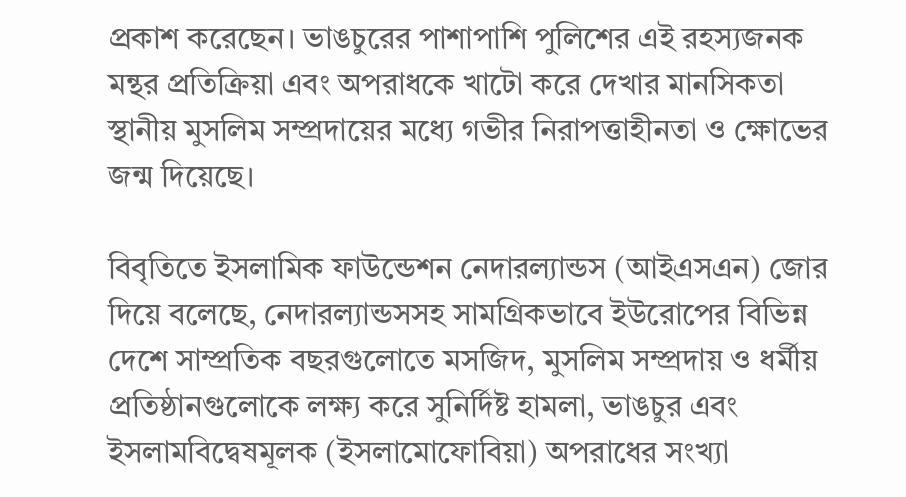প্রকাশ করেছেন। ভাঙচুরের পাশাপাশি পুলিশের এই রহস্যজনক মন্থর প্রতিক্রিয়া এবং অপরাধকে খাটো করে দেখার মানসিকতা স্থানীয় মুসলিম সম্প্রদায়ের মধ্যে গভীর নিরাপত্তাহীনতা ও ক্ষোভের জন্ম দিয়েছে।

বিবৃতিতে ইসলামিক ফাউন্ডেশন নেদারল্যান্ডস (আইএসএন) জোর দিয়ে বলেছে, নেদারল্যান্ডসসহ সামগ্রিকভাবে ইউরোপের বিভিন্ন দেশে সাম্প্রতিক বছরগুলোতে মসজিদ, মুসলিম সম্প্রদায় ও ধর্মীয় প্রতিষ্ঠানগুলোকে লক্ষ্য করে সুনির্দিষ্ট হামলা, ভাঙচুর এবং ইসলামবিদ্বেষমূলক (ইসলামোফোবিয়া) অপরাধের সংখ্যা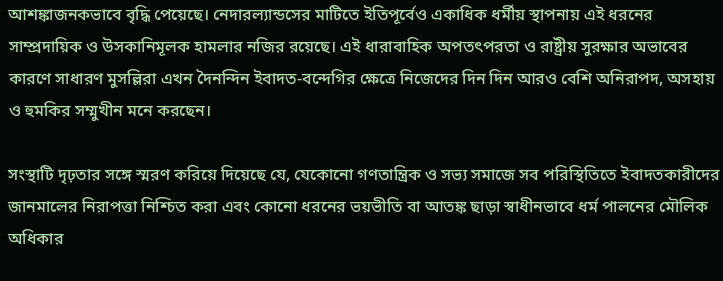আশঙ্কাজনকভাবে বৃদ্ধি পেয়েছে। নেদারল্যান্ডসের মাটিতে ইতিপূর্বেও একাধিক ধর্মীয় স্থাপনায় এই ধরনের সাম্প্রদায়িক ও উসকানিমূলক হামলার নজির রয়েছে। এই ধারাবাহিক অপতৎপরতা ও রাষ্ট্রীয় সুরক্ষার অভাবের কারণে সাধারণ মুসল্লিরা এখন দৈনন্দিন ইবাদত-বন্দেগির ক্ষেত্রে নিজেদের দিন দিন আরও বেশি অনিরাপদ, অসহায় ও হুমকির সম্মুখীন মনে করছেন।

সংস্থাটি দৃঢ়তার সঙ্গে স্মরণ করিয়ে দিয়েছে যে, যেকোনো গণতান্ত্রিক ও সভ্য সমাজে সব পরিস্থিতিতে ইবাদতকারীদের জানমালের নিরাপত্তা নিশ্চিত করা এবং কোনো ধরনের ভয়ভীতি বা আতঙ্ক ছাড়া স্বাধীনভাবে ধর্ম পালনের মৌলিক অধিকার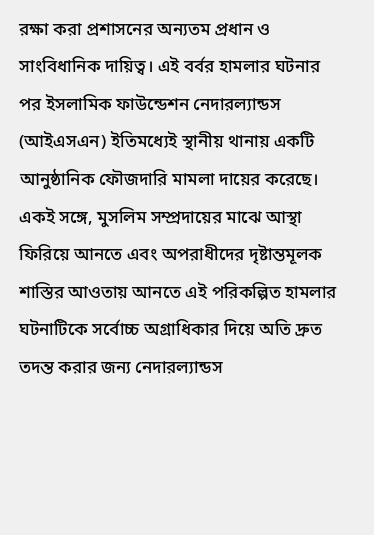রক্ষা করা প্রশাসনের অন্যতম প্রধান ও সাংবিধানিক দায়িত্ব। এই বর্বর হামলার ঘটনার পর ইসলামিক ফাউন্ডেশন নেদারল্যান্ডস (আইএসএন) ইতিমধ্যেই স্থানীয় থানায় একটি আনুষ্ঠানিক ফৌজদারি মামলা দায়ের করেছে। একই সঙ্গে, মুসলিম সম্প্রদায়ের মাঝে আস্থা ফিরিয়ে আনতে এবং অপরাধীদের দৃষ্টান্তমূলক শাস্তির আওতায় আনতে এই পরিকল্পিত হামলার ঘটনাটিকে সর্বোচ্চ অগ্রাধিকার দিয়ে অতি দ্রুত তদন্ত করার জন্য নেদারল্যান্ডস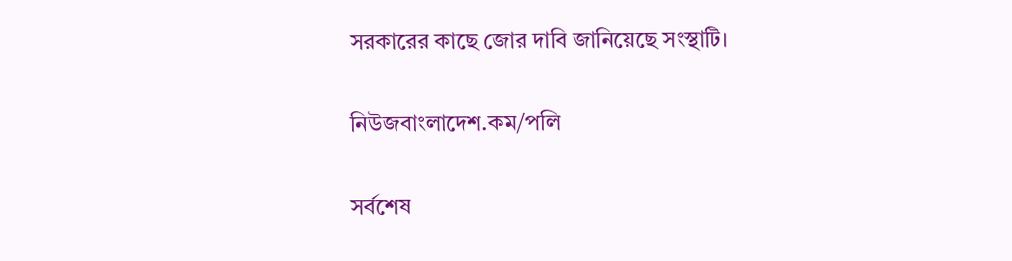সরকারের কাছে জোর দাবি জানিয়েছে সংস্থাটি।

নিউজবাংলাদেশ.কম/পলি

সর্বশেষ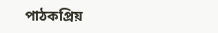পাঠকপ্রিয়